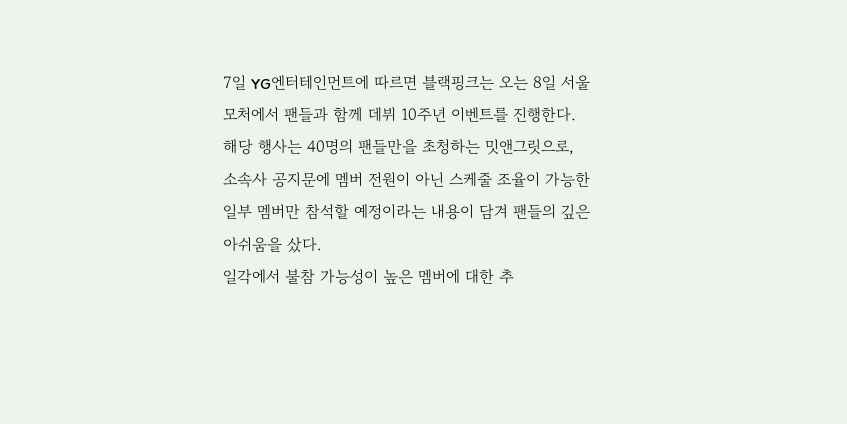7일 YG엔터테인먼트에 따르면 블랙핑크는 오는 8일 서울 모처에서 팬들과 함께 데뷔 10주년 이벤트를 진행한다. 해당 행사는 40명의 팬들만을 초청하는 밋앤그릿으로, 소속사 공지문에 멤버 전원이 아닌 스케줄 조율이 가능한 일부 멤버만 참석할 예정이라는 내용이 담겨 팬들의 깊은 아쉬움을 샀다.
일각에서 불참 가능성이 높은 멤버에 대한 추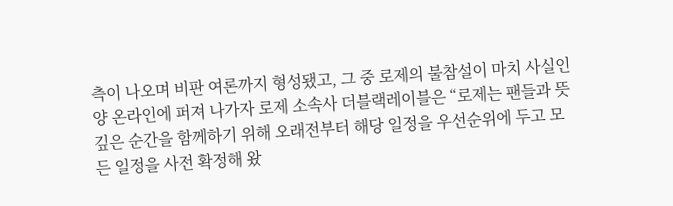측이 나오며 비판 여론까지 형성됐고, 그 중 로제의 불참설이 마치 사실인 양 온라인에 퍼져 나가자 로제 소속사 더블랙레이블은 “로제는 팬들과 뜻깊은 순간을 함께하기 위해 오래전부터 해당 일정을 우선순위에 두고 모든 일정을 사전 확정해 왔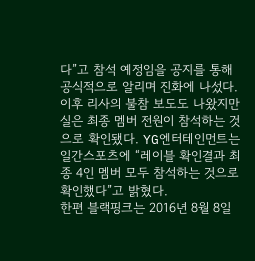다”고 참석 예정임을 공지를 통해 공식적으로 알리며 진화에 나섰다.
이후 리사의 불참 보도도 나왔지만 실은 최종 멤버 전원이 참석하는 것으로 확인됐다. YG엔터테인먼트는 일간스포츠에 “레이블 확인결과 최종 4인 멤버 모두 참석하는 것으로 확인했다”고 밝혔다.
한편 블랙핑크는 2016년 8월 8일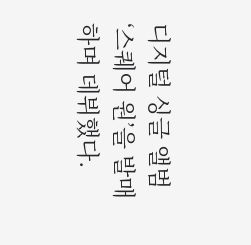디지털 싱글 앨범 ‘스퀘어 원’을 발매하며 데뷔했다.